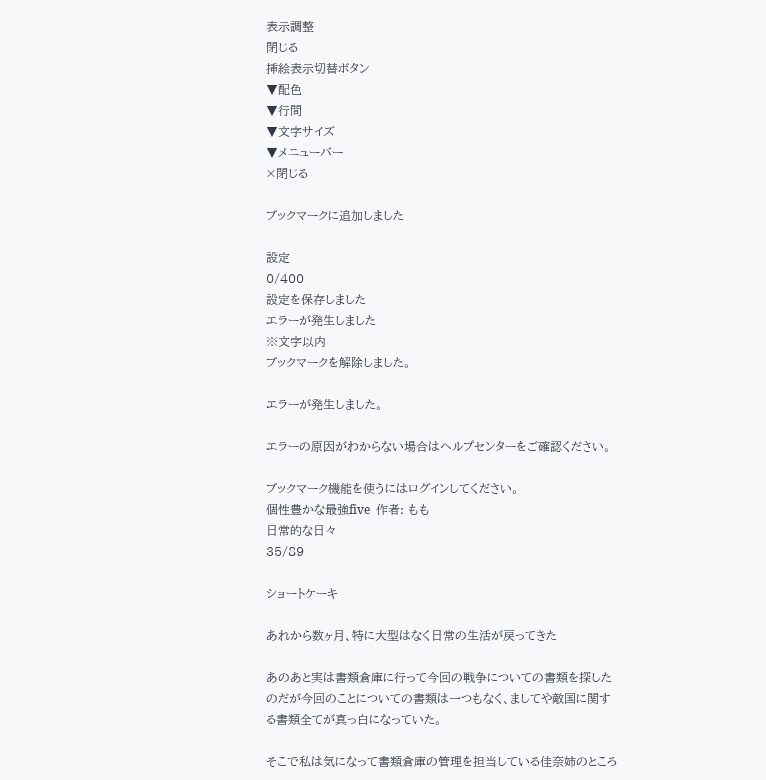表示調整
閉じる
挿絵表示切替ボタン
▼配色
▼行間
▼文字サイズ
▼メニューバー
×閉じる

ブックマークに追加しました

設定
0/400
設定を保存しました
エラーが発生しました
※文字以内
ブックマークを解除しました。

エラーが発生しました。

エラーの原因がわからない場合はヘルプセンターをご確認ください。

ブックマーク機能を使うにはログインしてください。
個性豊かな最強five  作者: もも
日常的な日々
35/89

ショートケーキ

あれから数ヶ月、特に大型はなく日常の生活が戻ってきた

あのあと実は書類倉庫に行って今回の戦争についての書類を探したのだが今回のことについての書類は一つもなく、ましてや敵国に関する書類全てが真っ白になっていた。

そこで私は気になって書類倉庫の管理を担当している佳奈姉のところ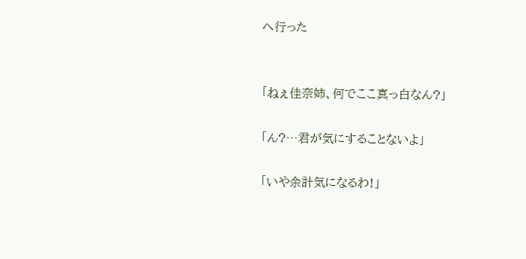へ行った


「ねぇ佳奈姉、何でここ真っ白なん?」

「ん?…君が気にすることないよ」

「いや余計気になるわ!」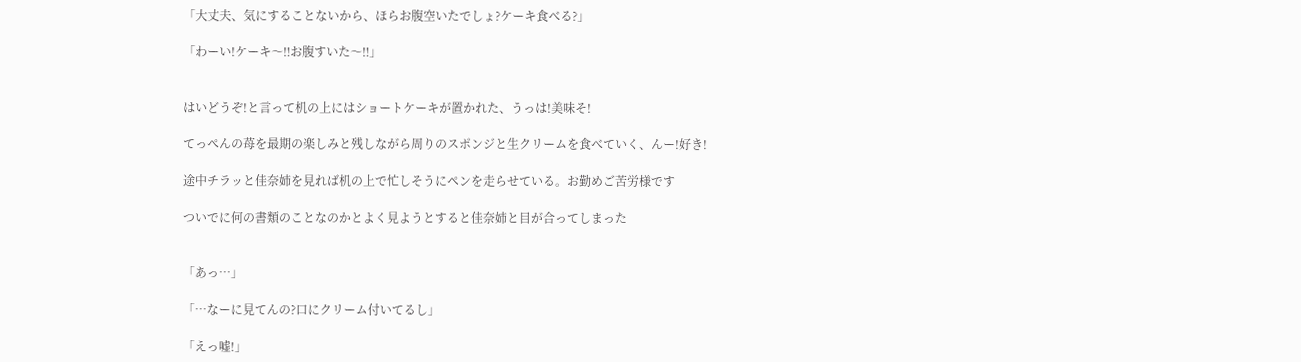「大丈夫、気にすることないから、ほらお腹空いたでしょ?ケーキ食べる?」

「わーい!ケーキ〜‼お腹すいた〜‼」


はいどうぞ!と言って机の上にはショートケーキが置かれた、うっは!美味そ!

てっぺんの苺を最期の楽しみと残しながら周りのスポンジと生クリームを食べていく、んー!好き!

途中チラッと佳奈姉を見れば机の上で忙しそうにペンを走らせている。お勤めご苦労様です

ついでに何の書類のことなのかとよく見ようとすると佳奈姉と目が合ってしまった


「あっ…」

「…なーに見てんの?口にクリーム付いてるし」

「えっ嘘!」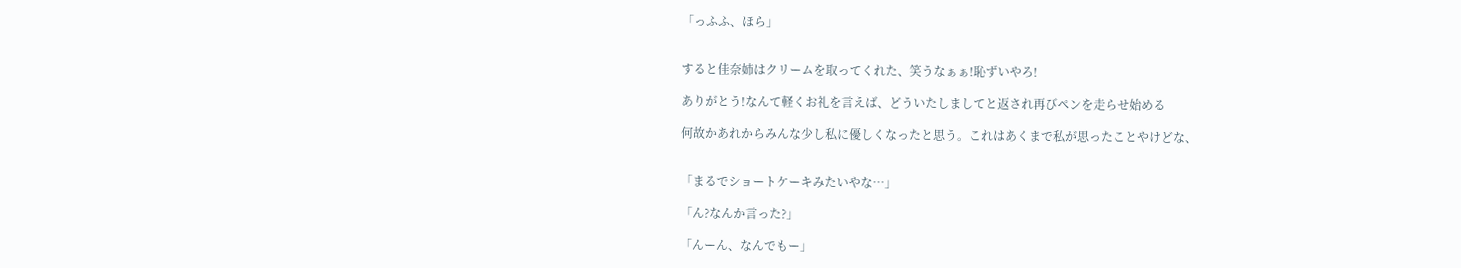「っふふ、ほら」


すると佳奈姉はクリームを取ってくれた、笑うなぁぁ!恥ずいやろ!

ありがとう!なんて軽くお礼を言えば、どういたしましてと返され再びペンを走らせ始める

何故かあれからみんな少し私に優しくなったと思う。これはあくまで私が思ったことやけどな、


「まるでショートケーキみたいやな…」

「ん?なんか言った?」

「んーん、なんでもー」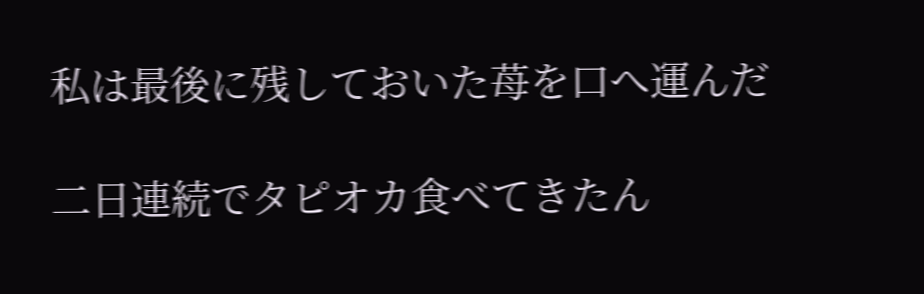私は最後に残しておいた苺を口へ運んだ

二日連続でタピオカ食べてきたん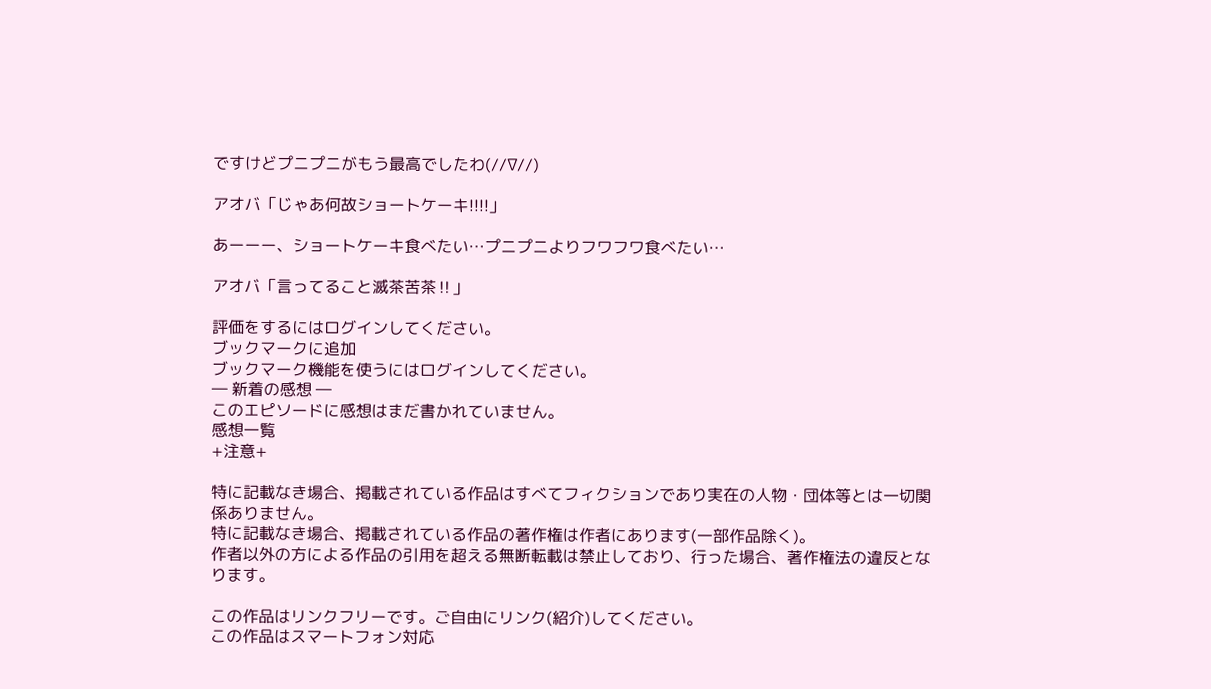ですけどプニプニがもう最高でしたわ(//∇//)

アオバ「じゃあ何故ショートケーキ!!!!」

あーーー、ショートケーキ食べたい…プニプニよりフワフワ食べたい…

アオバ「言ってること滅茶苦茶‼」

評価をするにはログインしてください。
ブックマークに追加
ブックマーク機能を使うにはログインしてください。
― 新着の感想 ―
このエピソードに感想はまだ書かれていません。
感想一覧
+注意+

特に記載なき場合、掲載されている作品はすべてフィクションであり実在の人物・団体等とは一切関係ありません。
特に記載なき場合、掲載されている作品の著作権は作者にあります(一部作品除く)。
作者以外の方による作品の引用を超える無断転載は禁止しており、行った場合、著作権法の違反となります。

この作品はリンクフリーです。ご自由にリンク(紹介)してください。
この作品はスマートフォン対応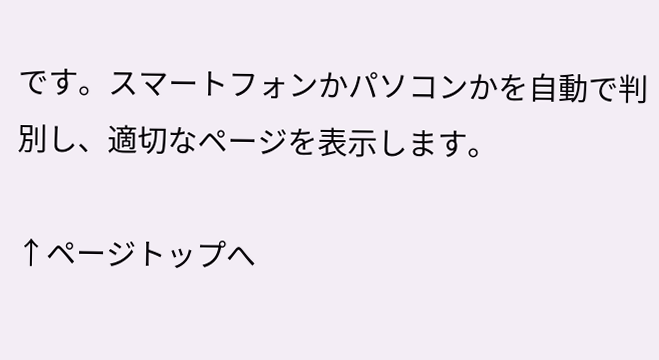です。スマートフォンかパソコンかを自動で判別し、適切なページを表示します。

↑ページトップへ